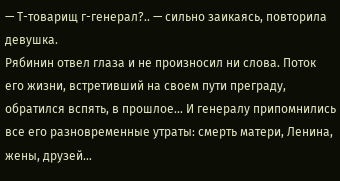— Т-товарищ г-генерал?.. — сильно заикаясь, повторила девушка.
Рябинин отвел глаза и не произносил ни слова. Поток его жизни, встретивший на своем пути преграду, обратился вспять, в прошлое… И генералу припомнились все его разновременные утраты: смерть матери, Ленина, жены, друзей…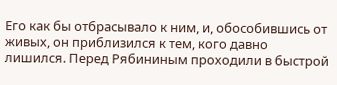Его как бы отбрасывало к ним, и, обособившись от живых, он приблизился к тем, кого давно лишился. Перед Рябининым проходили в быстрой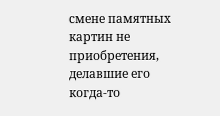смене памятных картин не приобретения, делавшие его когда-то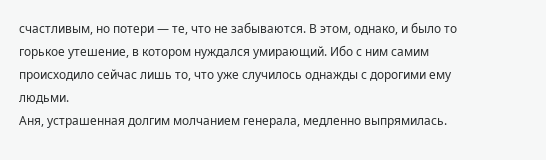счастливым, но потери — те, что не забываются. В этом, однако, и было то горькое утешение, в котором нуждался умирающий. Ибо с ним самим происходило сейчас лишь то, что уже случилось однажды с дорогими ему людьми.
Аня, устрашенная долгим молчанием генерала, медленно выпрямилась.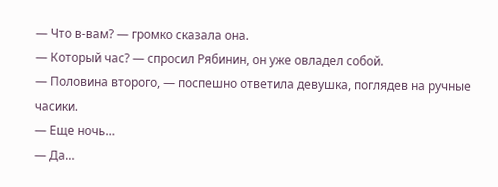— Что в-вам? — громко сказала она.
— Который час? — спросил Рябинин, он уже овладел собой.
— Половина второго, — поспешно ответила девушка, поглядев на ручные часики.
— Еще ночь…
— Да…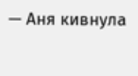— Аня кивнула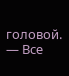головой.
— Все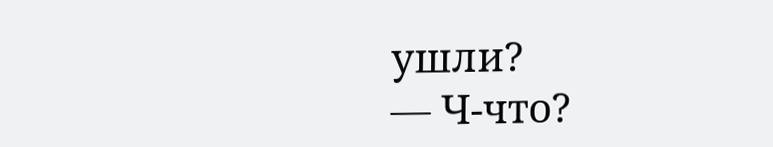ушли?
— Ч-что?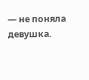— не поняла девушка.